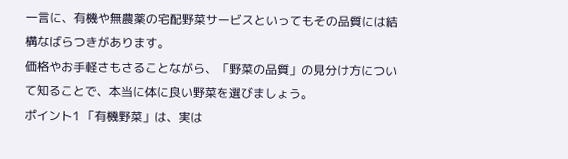一言に、有機や無農薬の宅配野菜サービスといってもその品質には結構なばらつきがあります。
価格やお手軽さもさることながら、「野菜の品質」の見分け方について知ることで、本当に体に良い野菜を選びましょう。
ポイント1 「有機野菜」は、実は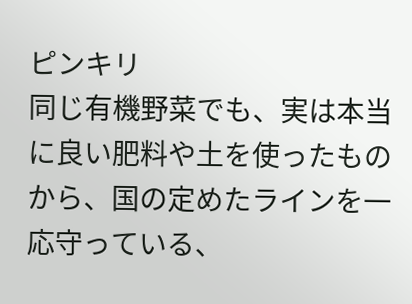ピンキリ
同じ有機野菜でも、実は本当に良い肥料や土を使ったものから、国の定めたラインを一応守っている、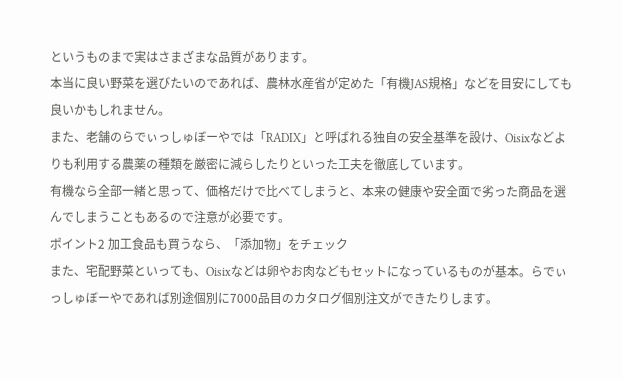というものまで実はさまざまな品質があります。
本当に良い野菜を選びたいのであれば、農林水産省が定めた「有機JAS規格」などを目安にしても良いかもしれません。
また、老舗のらでぃっしゅぼーやでは「RADIX」と呼ばれる独自の安全基準を設け、Oisixなどよりも利用する農薬の種類を厳密に減らしたりといった工夫を徹底しています。
有機なら全部一緒と思って、価格だけで比べてしまうと、本来の健康や安全面で劣った商品を選んでしまうこともあるので注意が必要です。
ポイント2 加工食品も買うなら、「添加物」をチェック
また、宅配野菜といっても、Oisixなどは卵やお肉などもセットになっているものが基本。らでぃっしゅぼーやであれば別途個別に7000品目のカタログ個別注文ができたりします。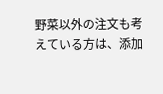野菜以外の注文も考えている方は、添加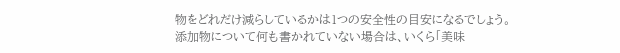物をどれだけ減らしているかは1つの安全性の目安になるでしょう。
添加物について何も書かれていない場合は、いくら「美味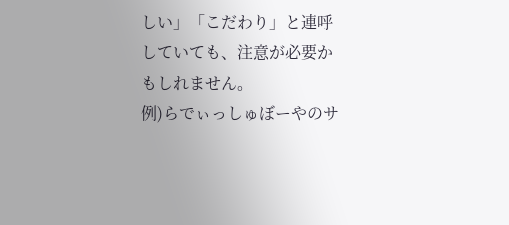しい」「こだわり」と連呼していても、注意が必要かもしれません。
例)らでぃっしゅぼーやのサ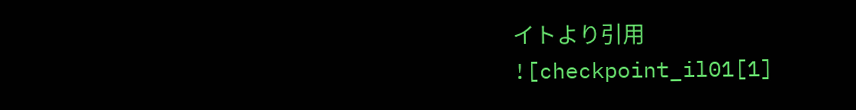イトより引用
![checkpoint_il01[1]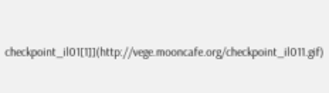checkpoint_il01[1]](http://vege.mooncafe.org/checkpoint_il011.gif)